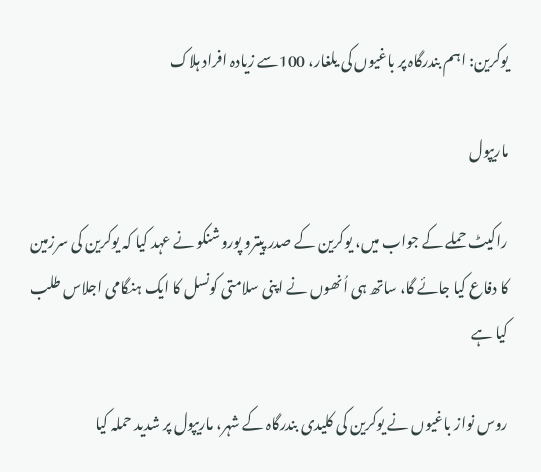یوکرین: اہم بندرگاہ پر باغیوں کی یلغار، 100سے زیادہ افراد ہلاک

ماریپول

راکیٹ حملے کے جواب میں، یوکرین کے صدر پیترو پوروشنکو نے عہد کیا کہ یوکرین کی سرزمین کا دفاع کیا جائے گا، ساتھ ہی اُنھوں نے اپنی سلامتی کونسل کا ایک ہنگامی اجلاس طلب کیا ہے

روس نواز باغیوں نے یوکرین کی کلیدی بندرگاہ کے شہر، ماریپول پر شدید حملہ کیا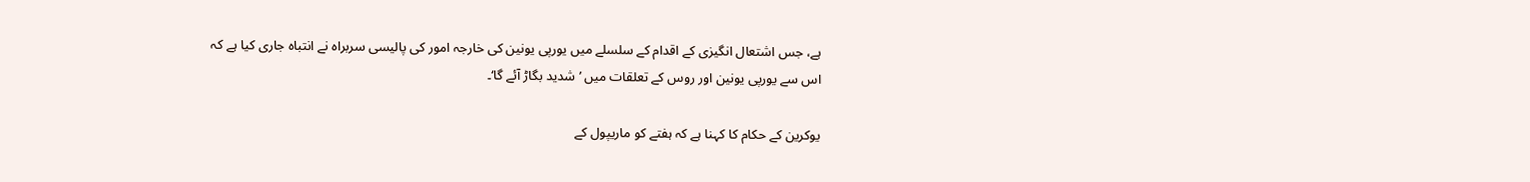ہے، جس اشتعال انگیزی کے اقدام کے سلسلے میں یورپی یونین کی خارجہ امور کی پالیسی سربراہ نے انتباہ جاری کیا ہے کہ اس سے یورپی یونین اور روس کے تعلقات میں ’شدید بگاڑ آئے گا‘۔

یوکرین کے حکام کا کہنا ہے کہ ہفتے کو ماریپول کے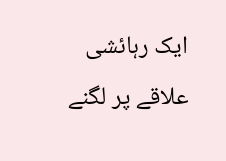ایک رہائشی علاقے پر لگنے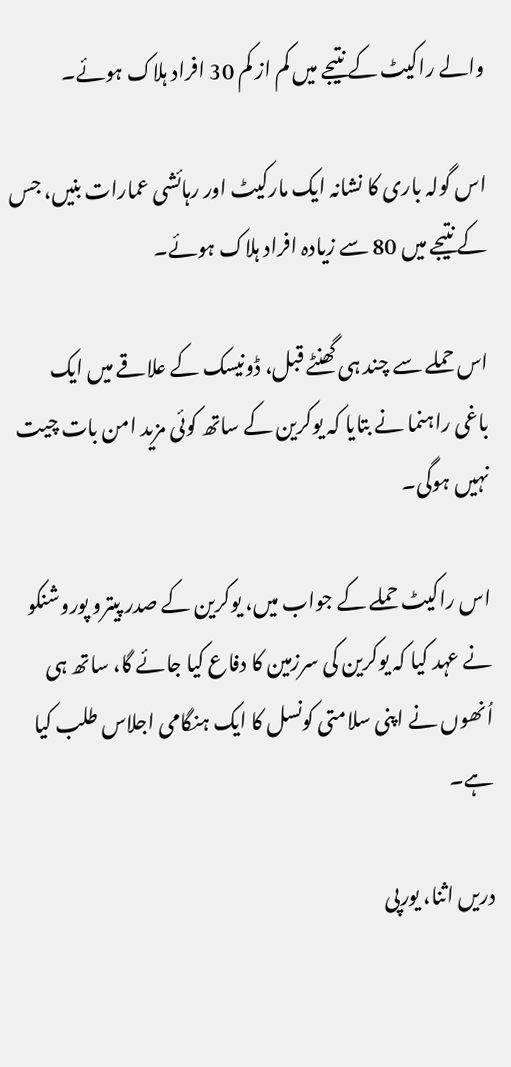والے راکیٹ کے نتیجے میں کم از کم 30 افراد ہلاک ہوئے۔

اس گولہ باری کا نشانہ ایک مارکیٹ اور رہائشی عمارات بنیں، جس کے نتیجے میں 80 سے زیادہ افراد ہلاک ہوئے۔

اس حملے سے چند ہی گھنٹے قبل، ڈونیسک کے علاقے میں ایک باغی راہنما نے بتایا کہ یوکرین کے ساتھ کوئی مزید امن بات چیت نہیں ہوگی۔

اس راکیٹ حملے کے جواب میں، یوکرین کے صدر پیترو پوروشنکو نے عہد کیا کہ یوکرین کی سرزمین کا دفاع کیا جائے گا، ساتھ ہی اُنھوں نے اپنی سلامتی کونسل کا ایک ہنگامی اجلاس طلب کیا ہے۔

دریں اثنا، یورپی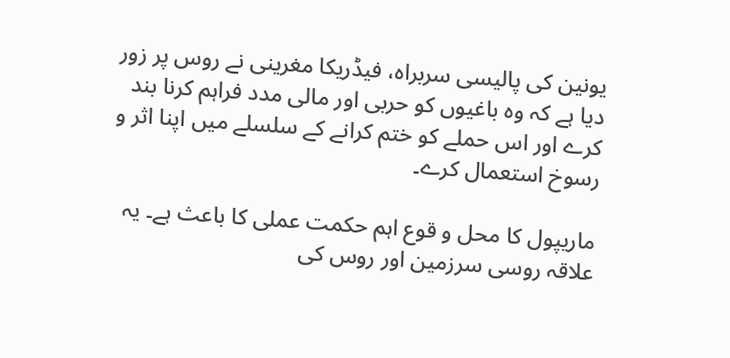یونین کی پالیسی سربراہ، فیڈریکا مغرینی نے روس پر زور دیا ہے کہ وہ باغیوں کو حربی اور مالی مدد فراہم کرنا بند کرے اور اس حملے کو ختم کرانے کے سلسلے میں اپنا اثر و رسوخ استعمال کرے۔

ماریپول کا محل و قوع اہم حکمت عملی کا باعث ہے۔ یہ علاقہ روسی سرزمین اور روس کی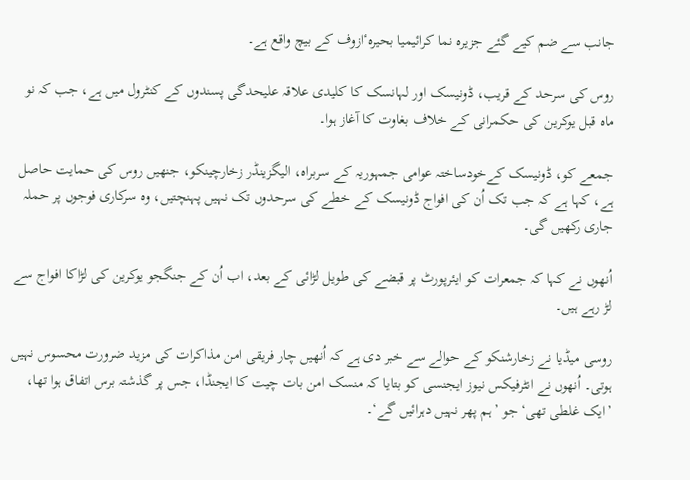جانب سے ضم کیے گئے جزیرہ نما کرائیمیا بحیرہٴازوف کے بیچ واقع ہے۔

روس کی سرحد کے قریب، ڈونیسک اور لہانسک کا کلیدی علاقہ علیحدگی پسندوں کے کنٹرول میں ہے، جب کہ نو ماہ قبل یوکرین کی حکمرانی کے خلاف بغاوت کا آغاز ہوا۔

جمعے کو، ڈونیسک کےخودساختہ عوامی جمہوریہ کے سربراہ، الیگزینڈر زخارچینکو، جنھیں روس کی حمایت حاصل ہے، کہا ہے کہ جب تک اُن کی افواج ڈونیسک کے خطے کی سرحدوں تک نہیں پہنچتیں، وہ سرکاری فوجوں پر حملہ جاری رکھیں گی۔

اُنھوں نے کہا کہ جمعرات کو ایئرپورٹ پر قبضے کی طویل لڑائی کے بعد، اب اُن کے جنگجو یوکرین کی لڑاکا افواج سے لڑ رہے ہیں۔

روسی میڈیا نے زخارشنکو کے حوالے سے خبر دی ہے کہ اُنھیں چار فریقی امن مذاکرات کی مزید ضرورت محسوس نہیں ہوتی۔ اُنھوں نے انٹرفیکس نیوز ایجنسی کو بتایا کہ منسک امن بات چیت کا ایجنڈا، جس پر گذشتہ برس اتفاق ہوا تھا، ’ایک غلطی تھی‘ جو ’ہم پھر نہیں دہرائیں گے‘۔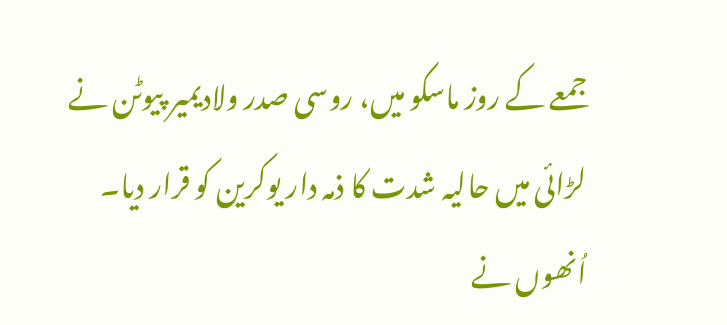جمعے کے روز ماسکو میں، روسی صدر ولادیمیر پیوٹن نے لڑائی میں حالیہ شدت کا ذمہ دار یوکرین کو قرار دیا۔ اُنھوں نے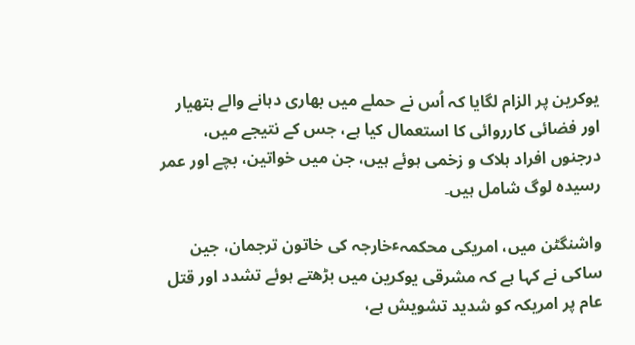یوکرین پر الزام لگایا کہ اُس نے حملے میں بھاری دہانے والے ہتھیار اور فضائی کارروائی کا استعمال کیا ہے، جس کے نتیجے میں، درجنوں افراد ہلاک و زخمی ہوئے ہیں، جن میں خواتین، بچے اور عمر رسیدہ لوگ شامل ہیں۔

واشنگٹن میں، امریکی محکمہٴخارجہ کی خاتون ترجمان، جین ساکی نے کہا ہے کہ مشرقی یوکرین میں بڑھتے ہوئے تشدد اور قتل عام پر امریکہ کو شدید تشویش ہے،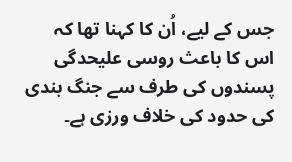جس کے لیے، اُن کا کہنا تھا کہ اس کا باعث روسی علیحدگی پسندوں کی طرف سے جنگ بندی کی حدود کی خلاف ورزی ہے۔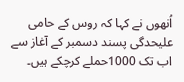اُنھوں نے کہا کہ روس کے حامی علیحدگی پسند دسمبر کے آغاز سے اب تک 1000حملے کرچکے ہیں۔